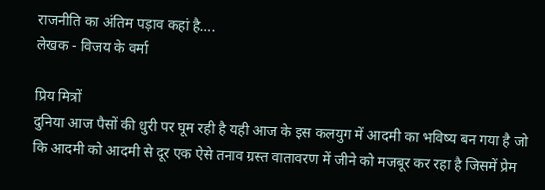राजनीति का अंतिम पड़ाव कहां है….
लेखक - विजय के वर्मा

प्रिय मित्रों
दुनिया आज पैसों की धुरी पर घूम रही है यही आज के इस कलयुग में आदमी का भविष्य बन गया है जो कि आदमी को आदमी से दूर एक ऐसे तनाव ग्रस्त वातावरण में जीने को मजबूर कर रहा है जिसमें प्रेम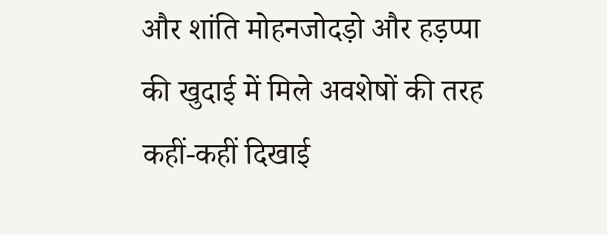और शांति मोहनजोदड़ो और हड़प्पा की खुदाई में मिले अवशेषों की तरह कहीं-कहीं दिखाई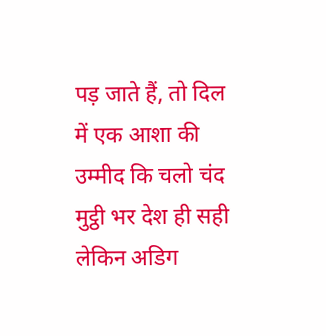पड़ जाते हैं, तो दिल में एक आशा की उम्मीद कि चलो चंद मुट्ठी भर देश ही सही लेकिन अडिग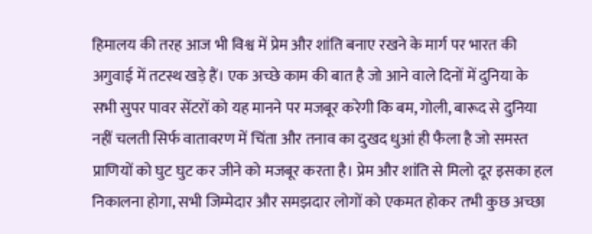हिमालय की तरह आज भी विश्व में प्रेम और शांति बनाए रखने के मार्ग पर भारत की अगुवाई में तटस्थ खड़े हैं। एक अच्छे काम की बात है जो आने वाले दिनों में दुनिया के सभी सुपर पावर सेंटरों को यह मानने पर मजबूर करेगी कि बम, गोली, बारूद से दुनिया नहीं चलती सिर्फ वातावरण में चिंता और तनाव का दुखद धुआं ही फैला है जो समस्त प्राणियों को घुट घुट कर जीने को मजबूर करता है। प्रेम और शांति से मिलो दूर इसका हल निकालना होगा, सभी जिम्मेदार और समझदार लोगों को एकमत होकर तभी कुछ अच्छा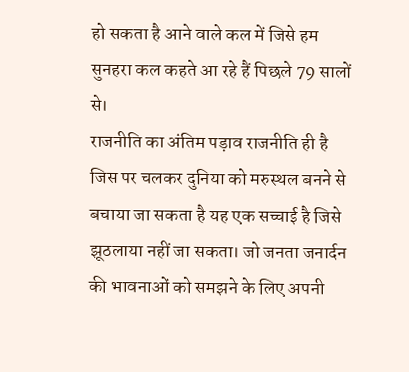हो सकता है आने वाले कल में जिसे हम सुनहरा कल कहते आ रहे हैं पिछले 79 सालों से।
राजनीति का अंतिम पड़ाव राजनीति ही है जिस पर चलकर दुनिया को मरुस्थल बनने से बचाया जा सकता है यह एक सच्चाई है जिसे झूठलाया नहीं जा सकता। जो जनता जनार्दन की भावनाओं को समझने के लिए अपनी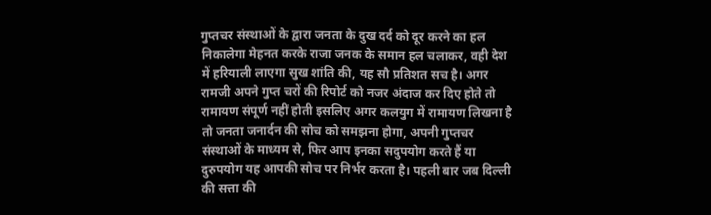गुप्तचर संस्थाओं के द्वारा जनता के दुख दर्द को दूर करने का हल निकालेगा मेहनत करके राजा जनक के समान हल चलाकर, वही देश में हरियाली लाएगा सुख शांति की, यह सौ प्रतिशत सच है। अगर रामजी अपने गुप्त चरों की रिपोर्ट को नजर अंदाज कर दिए होते तो रामायण संपूर्ण नहीं होती इसलिए अगर कलयुग में रामायण लिखना है तो जनता जनार्दन की सोच को समझना होगा, अपनी गुप्तचर संस्थाओं के माध्यम से, फिर आप इनका सदुपयोग करते हैं या दुरुपयोग यह आपकी सोच पर निर्भर करता है। पहली बार जब दिल्ली की सत्ता की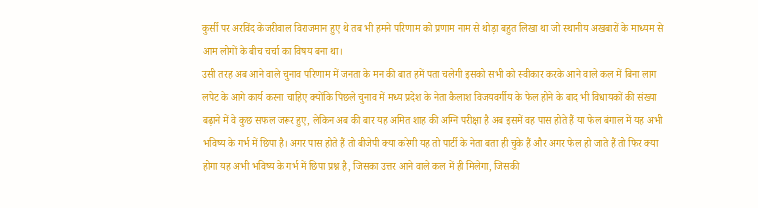कुर्सी पर अरविंद केजरीवाल विराजमान हुए थे तब भी हमने परिणाम को प्रणाम नाम से थोड़ा बहुत लिखा था जो स्थानीय अखबारों के माध्यम से आम लोगों के बीच चर्चा का विषय बना था।
उसी तरह अब आने वाले चुनाव परिणाम में जनता के मन की बात हमें पता चलेगी इसको सभी को स्वीकार करके आने वाले कल में बिना लाग लपेट के आगे कार्य करना चाहिए क्योंकि पिछले चुनाव में मध्य प्रदेश के नेता कैलाश विजयवर्गीय के फेल होने के बाद भी विधायकों की संख्या बढ़ाने में वे कुछ सफल जरूर हुए, लेकिन अब की बार यह अमित शाह की अग्नि परीक्षा है अब इसमें वह पास होते हैं या फेल बंगाल में यह अभी भविष्य के गर्भ में छिपा है। अगर पास होते हैं तो बीजेपी क्या करेगी यह तो पार्टी के नेता बता ही चुके हैं और अगर फेल हो जाते हैं तो फिर क्या होगा यह अभी भविष्य के गर्भ में छिपा प्रश्न है, जिसका उत्तर आने वाले कल में ही मिलेगा, जिसकी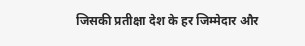जिसकी प्रतीक्षा देश के हर जिम्मेदार और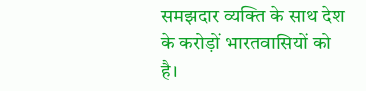समझदार व्यक्ति के साथ देश के करोड़ों भारतवासियों को है।